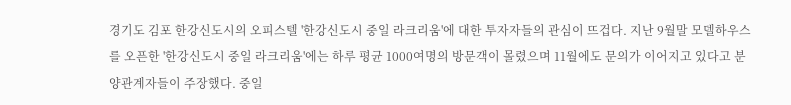경기도 김포 한강신도시의 오피스텔 '한강신도시 중일 라크리움'에 대한 투자자들의 관심이 뜨겁다. 지난 9월말 모델하우스를 오픈한 '한강신도시 중일 라크리움'에는 하루 평균 1000여명의 방문객이 몰렸으며 11월에도 문의가 이어지고 있다고 분양관계자들이 주장했다. 중일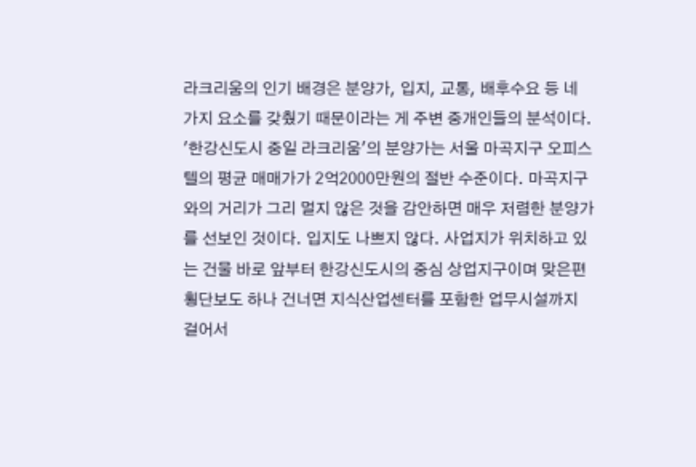라크리움의 인기 배경은 분양가, 입지, 교통, 배후수요 등 네 가지 요소를 갖췄기 때문이라는 게 주변 중개인들의 분석이다.
'한강신도시 중일 라크리움'의 분양가는 서울 마곡지구 오피스텔의 평균 매매가가 2억2000만원의 절반 수준이다. 마곡지구와의 거리가 그리 멀지 않은 것을 감안하면 매우 저렴한 분양가를 선보인 것이다. 입지도 나쁘지 않다. 사업지가 위치하고 있는 건물 바로 앞부터 한강신도시의 중심 상업지구이며 맞은편 횡단보도 하나 건너면 지식산업센터를 포함한 업무시설까지 걸어서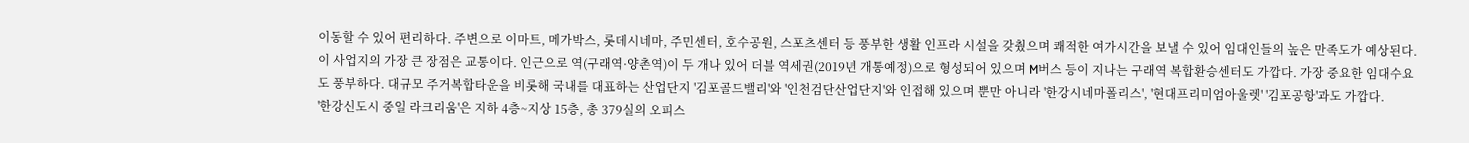이동할 수 있어 편리하다. 주변으로 이마트, 메가박스, 롯데시네마, 주민센터, 호수공원, 스포츠센터 등 풍부한 생활 인프라 시설을 갖췄으며 쾌적한 여가시간을 보낼 수 있어 임대인들의 높은 만족도가 예상된다.
이 사업지의 가장 큰 장점은 교통이다. 인근으로 역(구래역·양촌역)이 두 개나 있어 더블 역세권(2019년 개통예정)으로 형성되어 있으며 M버스 등이 지나는 구래역 복합환승센터도 가깝다. 가장 중요한 임대수요도 풍부하다. 대규모 주거복합타운을 비롯해 국내를 대표하는 산업단지 '김포골드밸리'와 '인천검단산업단지'와 인접해 있으며 뿐만 아니라 '한강시네마폴리스', '현대프리미엄아울렛' '김포공항'과도 가깝다.
'한강신도시 중일 라크리움'은 지하 4층~지상 15층, 총 379실의 오피스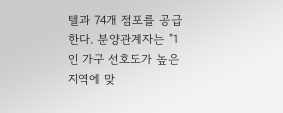텔과 74개 점포를 공급한다. 분양관계자는 "1인 가구 선호도가 높은 지역에 맞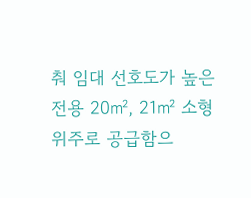춰 임대 선호도가 높은 전용 20㎡, 21㎡ 소형 위주로 공급함으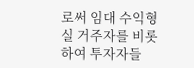로써 임대 수익형 실 거주자를 비롯하여 투자자들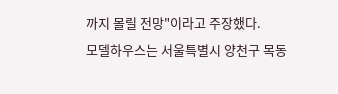까지 몰릴 전망"이라고 주장했다.
모델하우스는 서울특별시 양천구 목동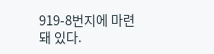919-8번지에 마련돼 있다.